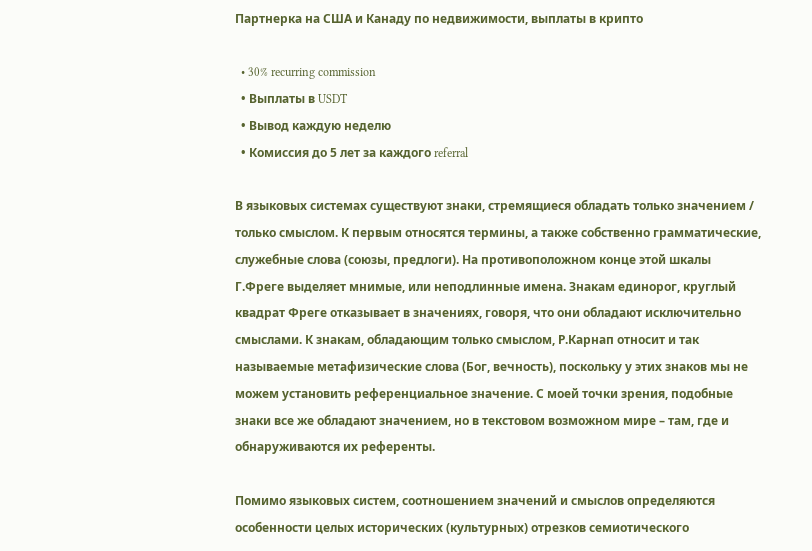Партнерка на США и Канаду по недвижимости, выплаты в крипто

  • 30% recurring commission
  • Выплаты в USDT
  • Вывод каждую неделю
  • Комиссия до 5 лет за каждого referral

В языковых системах существуют знаки, стремящиеся обладать только значением / только смыслом. К первым относятся термины, а также собственно грамматические, служебные слова (союзы, предлоги). На противоположном конце этой шкалы Г.Фреге выделяет мнимые, или неподлинные имена. Знакам единорог, круглый квадрат Фреге отказывает в значениях, говоря, что они обладают исключительно смыслами. К знакам, обладающим только смыслом, Р.Карнап относит и так называемые метафизические слова (Бог, вечность), поскольку у этих знаков мы не можем установить референциальное значение. С моей точки зрения, подобные знаки все же обладают значением, но в текстовом возможном мире – там, где и обнаруживаются их референты.

Помимо языковых систем, соотношением значений и смыслов определяются особенности целых исторических (культурных) отрезков семиотического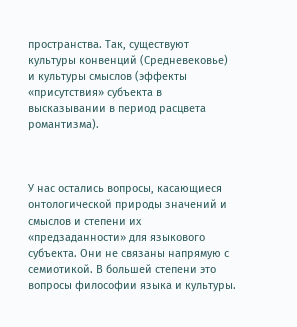пространства. Так, существуют культуры конвенций (Средневековье) и культуры смыслов (эффекты «присутствия» субъекта в высказывании в период расцвета романтизма).



У нас остались вопросы, касающиеся онтологической природы значений и смыслов и степени их «предзаданности» для языкового субъекта. Они не связаны напрямую с семиотикой. В большей степени это вопросы философии языка и культуры.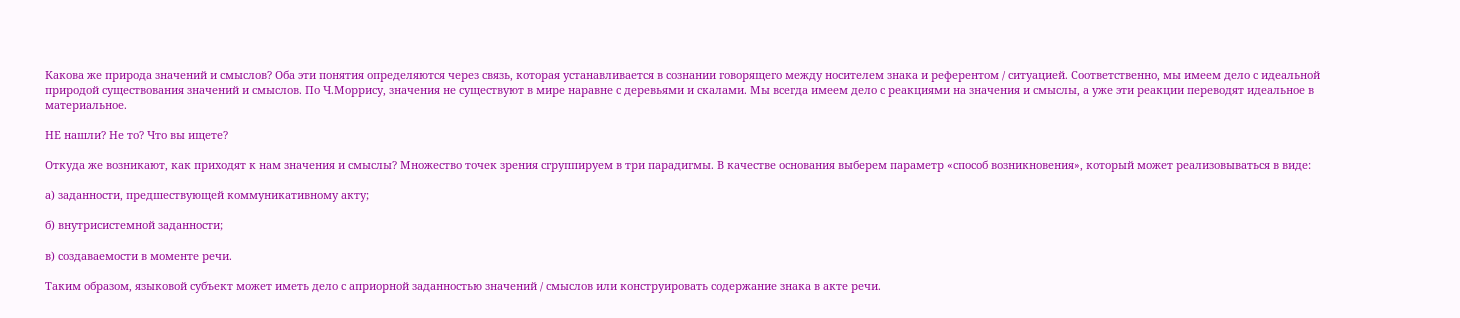Какова же природа значений и смыслов? Оба эти понятия определяются через связь, которая устанавливается в сознании говорящего между носителем знака и референтом / ситуацией. Соответственно, мы имеем дело с идеальной природой существования значений и смыслов. По Ч.Моррису, значения не существуют в мире наравне с деревьями и скалами. Мы всегда имеем дело с реакциями на значения и смыслы, а уже эти реакции переводят идеальное в материальное.

НЕ нашли? Не то? Что вы ищете?

Откуда же возникают, как приходят к нам значения и смыслы? Множество точек зрения сгруппируем в три парадигмы. В качестве основания выберем параметр «способ возникновения», который может реализовываться в виде:

а) заданности, предшествующей коммуникативному акту;

б) внутрисистемной заданности;

в) создаваемости в моменте речи.

Таким образом, языковой субъект может иметь дело с априорной заданностью значений / смыслов или конструировать содержание знака в акте речи.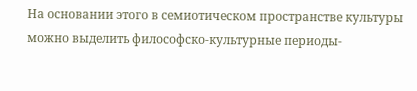На основании этого в семиотическом пространстве культуры можно выделить философско-культурные периоды-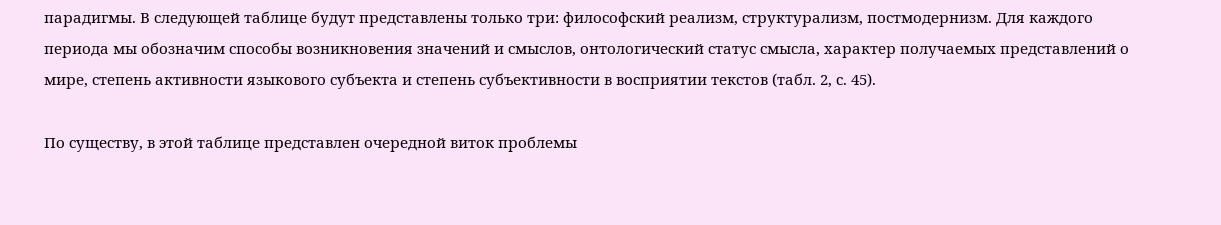парадигмы. В следующей таблице будут представлены только три: философский реализм, структурализм, постмодернизм. Для каждого периода мы обозначим способы возникновения значений и смыслов, онтологический статус смысла, характер получаемых представлений о мире, степень активности языкового субъекта и степень субъективности в восприятии текстов (табл. 2, с. 45).

По существу, в этой таблице представлен очередной виток проблемы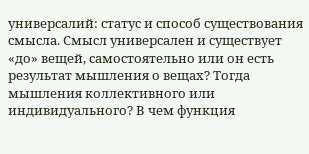универсалий: статус и способ существования смысла. Смысл универсален и существует «до» вещей, самостоятельно или он есть результат мышления о вещах? Тогда мышления коллективного или индивидуального? В чем функция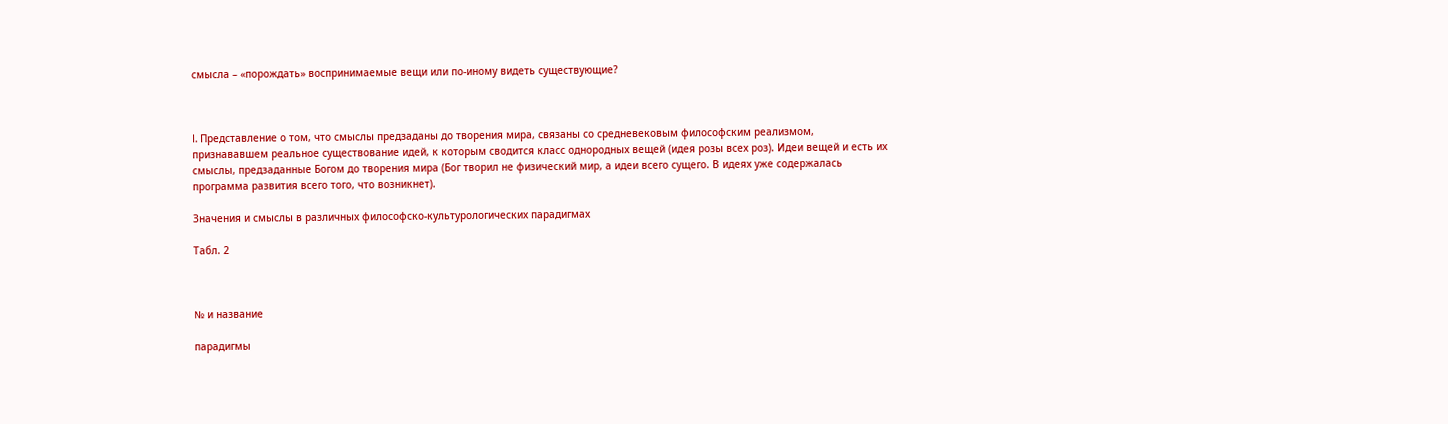смысла – «порождать» воспринимаемые вещи или по-иному видеть существующие?



I. Представление о том, что смыслы предзаданы до творения мира, связаны со средневековым философским реализмом, признававшем реальное существование идей, к которым сводится класс однородных вещей (идея розы всех роз). Идеи вещей и есть их смыслы, предзаданные Богом до творения мира (Бог творил не физический мир, а идеи всего сущего. В идеях уже содержалась программа развития всего того, что возникнет).

Значения и смыслы в различных философско-культурологических парадигмах

Табл. 2



№ и название

парадигмы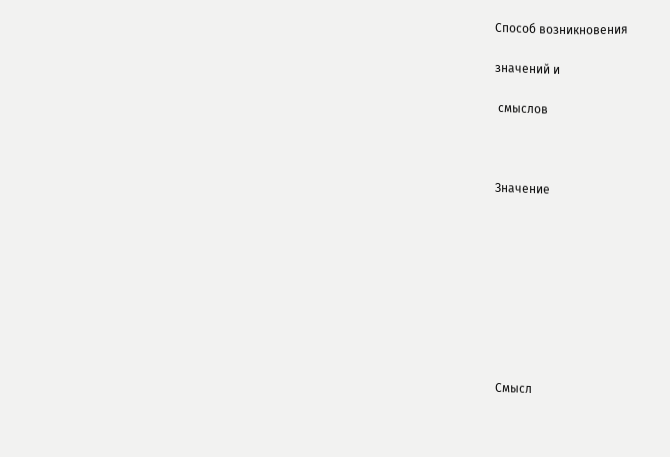Способ возникновения

значений и

 смыслов



Значение









Смысл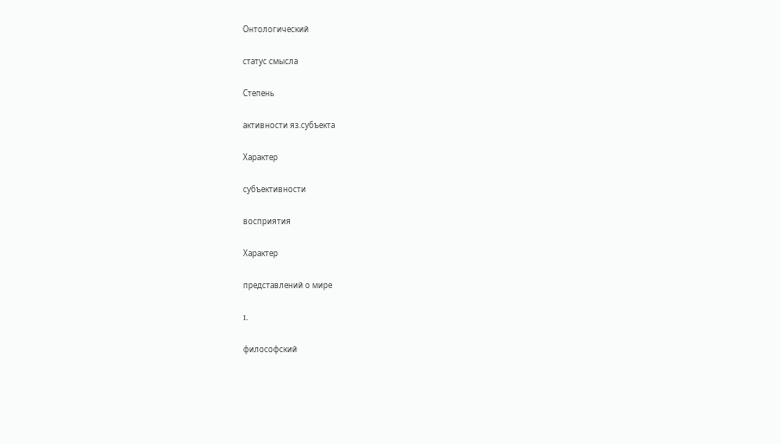Онтологический

статус смысла

Степень

активности яз.субъекта

Характер

субъективности

восприятия

Характер

представлений о мире

I.

философский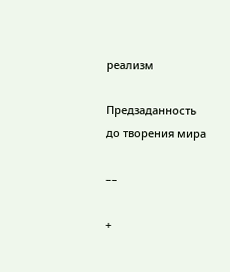реализм

Предзаданность до творения мира

––

+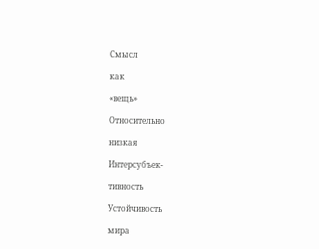Смысл

как

«вещь»

Относительно

низкая

Интерсубъек-

тивность

Устойчивость

мира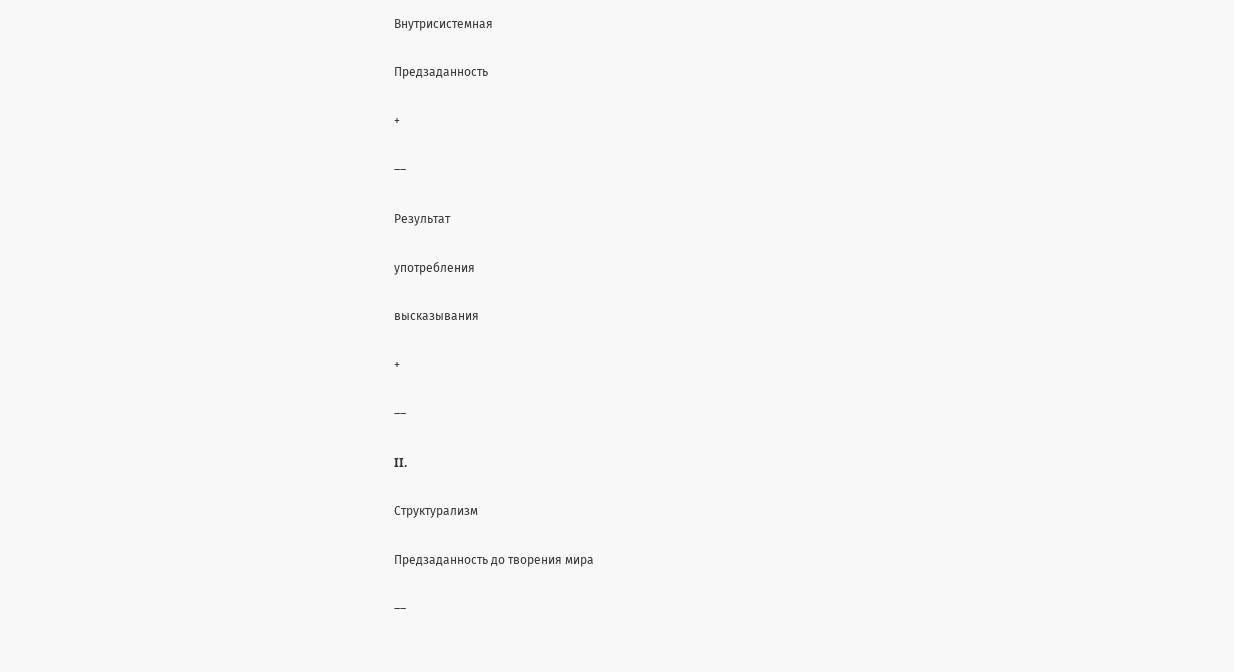Внутрисистемная

Предзаданность

+

––

Результат

употребления

высказывания

+

––

II.

Структурализм

Предзаданность до творения мира

––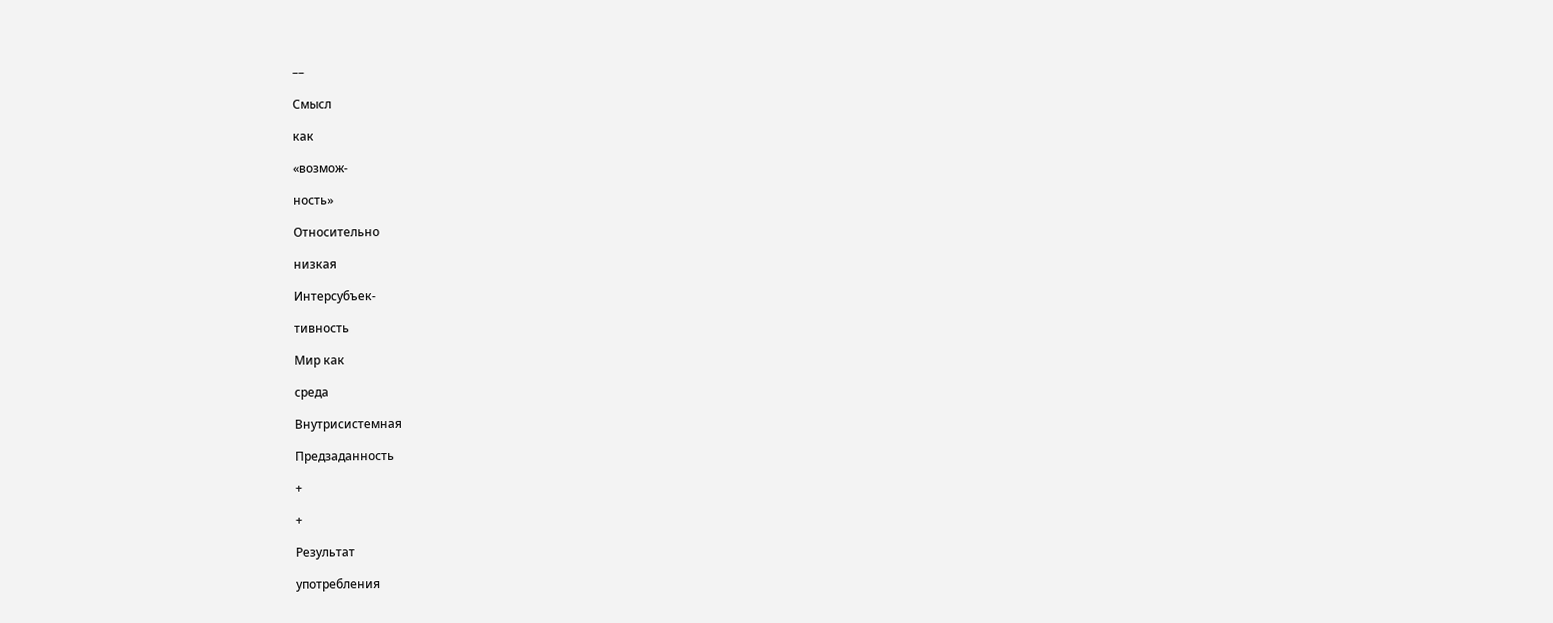––

Смысл

как

«возмож-

ность»

Относительно

низкая

Интерсубъек-

тивность

Мир как

среда

Внутрисистемная

Предзаданность

+

+

Результат

употребления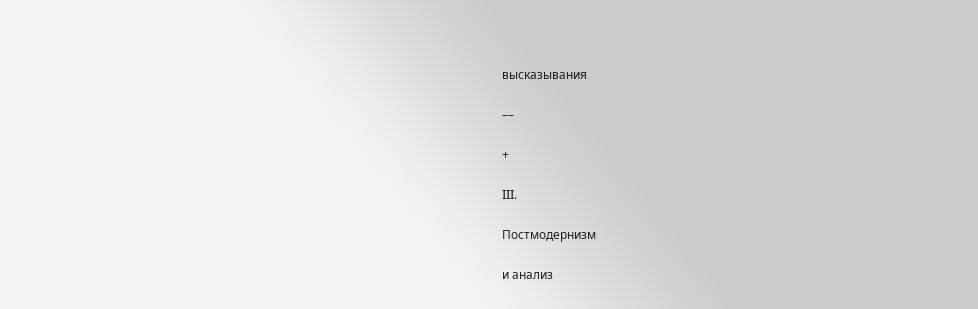высказывания

––

+

III.

Постмодернизм

и анализ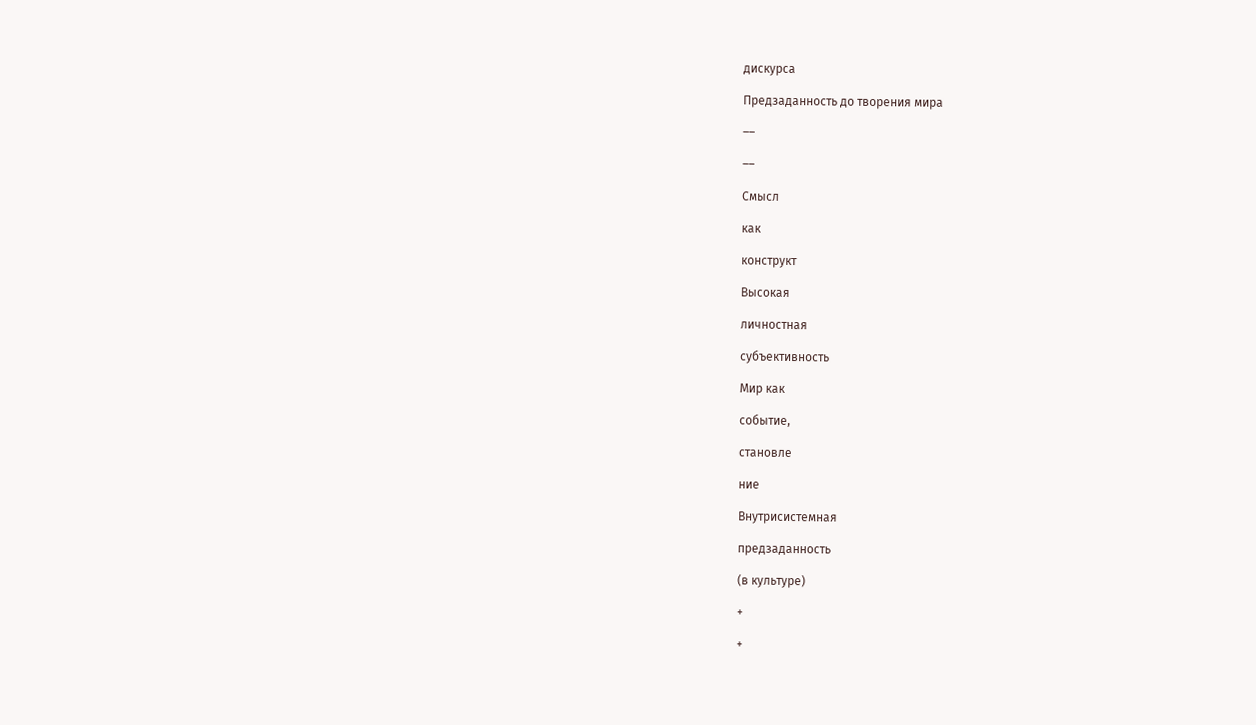дискурса

Предзаданность до творения мира

––

––

Смысл

как

конструкт

Высокая

личностная

субъективность

Мир как

событие,

становле

ние

Внутрисистемная

предзаданность

(в культуре)

+

+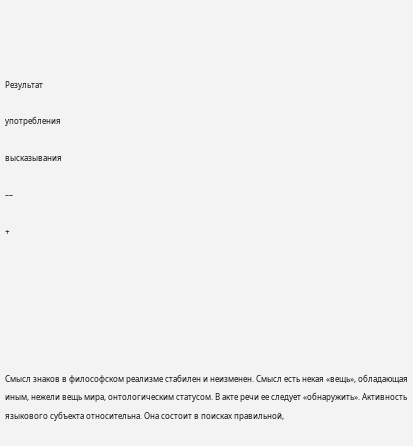Результат

употребления

высказывания

––

+







Смысл знаков в философском реализме стабилен и неизменен. Смысл есть некая «вещь», обладающая иным, нежели вещь мира, онтологическим статусом. В акте речи ее следует «обнаружить». Активность языкового субъекта относительна. Она состоит в поисках правильной,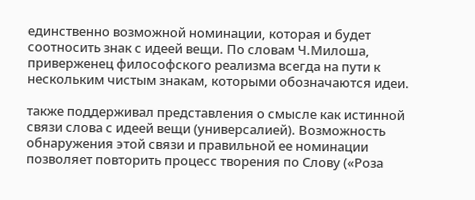единственно возможной номинации, которая и будет соотносить знак с идеей вещи. По словам Ч.Милоша, приверженец философского реализма всегда на пути к нескольким чистым знакам, которыми обозначаются идеи.

также поддерживал представления о смысле как истинной связи слова с идеей вещи (универсалией). Возможность обнаружения этой связи и правильной ее номинации позволяет повторить процесс творения по Слову («Роза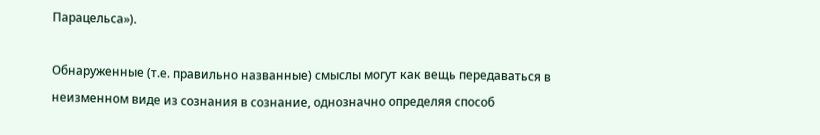Парацельса»).

Обнаруженные (т.е. правильно названные) смыслы могут как вещь передаваться в неизменном виде из сознания в сознание, однозначно определяя способ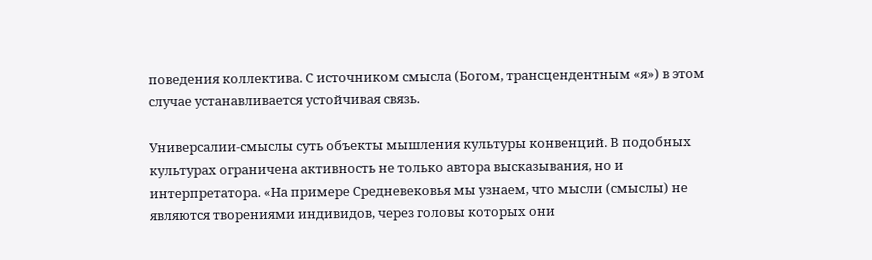поведения коллектива. С источником смысла (Богом, трансцендентным «я») в этом случае устанавливается устойчивая связь.

Универсалии-смыслы суть объекты мышления культуры конвенций. В подобных культурах ограничена активность не только автора высказывания, но и интерпретатора. «На примере Средневековья мы узнаем, что мысли (смыслы) не являются творениями индивидов, через головы которых они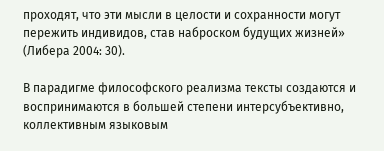проходят, что эти мысли в целости и сохранности могут пережить индивидов, став наброском будущих жизней» (Либера 2004: 30).

В парадигме философского реализма тексты создаются и воспринимаются в большей степени интерсубъективно, коллективным языковым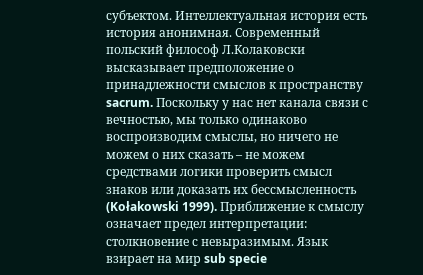субъектом. Интеллектуальная история есть история анонимная. Современный польский философ Л.Колаковски высказывает предположение о принадлежности смыслов к пространству sacrum. Поскольку у нас нет канала связи с вечностью, мы только одинаково воспроизводим смыслы, но ничего не можем о них сказать – не можем средствами логики проверить смысл знаков или доказать их бессмысленность (Kołakowski 1999). Приближение к смыслу означает предел интерпретации: столкновение с невыразимым. Язык взирает на мир sub specie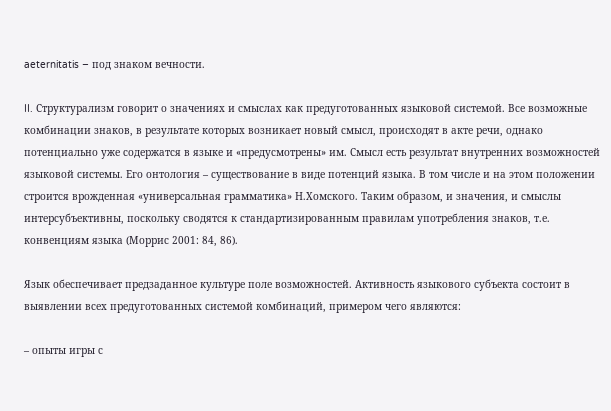aeternitatis – под знаком вечности.

II. Cтруктурализм говорит о значениях и смыслах как предуготованных языковой системой. Все возможные комбинации знаков, в результате которых возникает новый смысл, происходят в акте речи, однако потенциально уже содержатся в языке и «предусмотрены» им. Смысл есть результат внутренних возможностей языковой системы. Его онтология – существование в виде потенций языка. В том числе и на этом положении строится врожденная «универсальная грамматика» Н.Хомского. Таким образом, и значения, и смыслы интерсубъективны, поскольку сводятся к стандартизированным правилам употребления знаков, т.е. конвенциям языка (Моррис 2001: 84, 86).

Язык обеспечивает предзаданное культуре поле возможностей. Активность языкового субъекта состоит в выявлении всех предуготованных системой комбинаций, примером чего являются:

– опыты игры с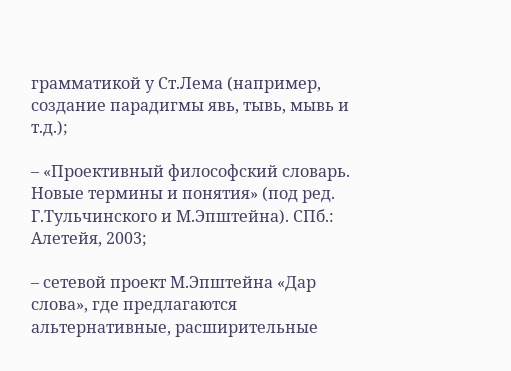грамматикой у Ст.Лема (например, создание парадигмы явь, тывь, мывь и т.д.);

– «Проективный философский словарь. Новые термины и понятия» (под ред. Г.Тульчинского и М.Эпштейна). СПб.: Алетейя, 2003;

– сетевой проект М.Эпштейна «Дар слова», где предлагаются альтернативные, расширительные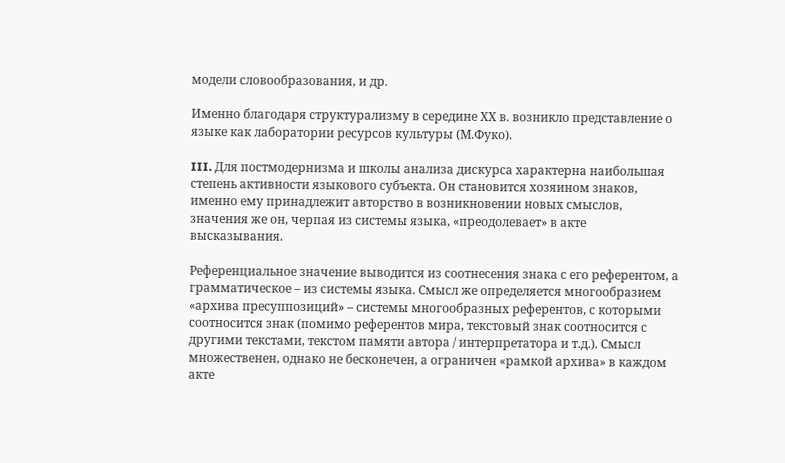модели словообразования, и др.

Именно благодаря структурализму в середине ХХ в. возникло представление о языке как лаборатории ресурсов культуры (М.Фуко).

III. Для постмодернизма и школы анализа дискурса характерна наибольшая степень активности языкового субъекта. Он становится хозяином знаков, именно ему принадлежит авторство в возникновении новых смыслов, значения же он, черпая из системы языка, «преодолевает» в акте высказывания.

Референциальное значение выводится из соотнесения знака с его референтом, а грамматическое – из системы языка. Смысл же определяется многообразием «архива пресуппозиций» – системы многообразных референтов, с которыми соотносится знак (помимо референтов мира, текстовый знак соотносится с другими текстами, текстом памяти автора / интерпретатора и т.д.). Смысл множественен, однако не бесконечен, а ограничен «рамкой архива» в каждом акте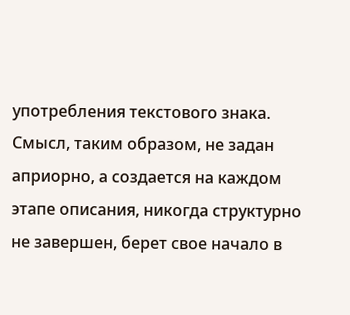употребления текстового знака. Смысл, таким образом, не задан априорно, а создается на каждом этапе описания, никогда структурно не завершен, берет свое начало в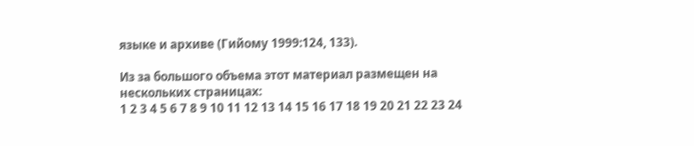языке и архиве (Гийому 1999:124, 133).

Из за большого объема этот материал размещен на нескольких страницах:
1 2 3 4 5 6 7 8 9 10 11 12 13 14 15 16 17 18 19 20 21 22 23 24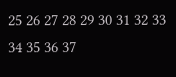25 26 27 28 29 30 31 32 33 34 35 36 37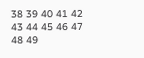38 39 40 41 42 43 44 45 46 47 48 49